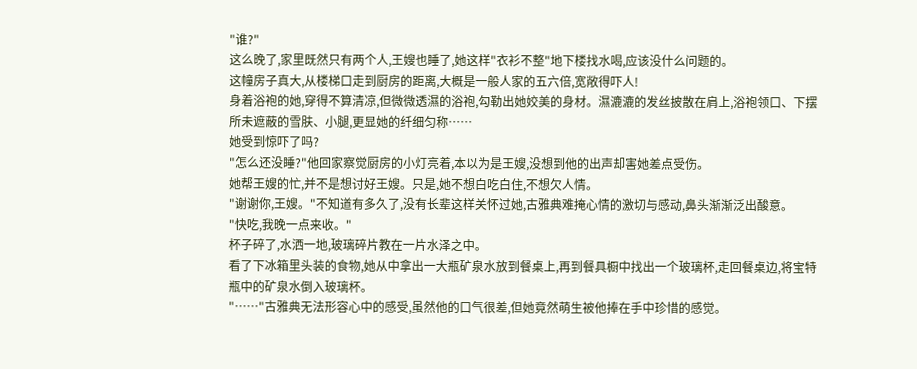"谁?"
这么晚了,家里既然只有两个人,王嫂也睡了,她这样"衣衫不整"地下楼找水喝,应该没什么问题的。
这幢房子真大,从楼梯口走到厨房的距离,大概是一般人家的五六倍,宽敞得吓人!
身着浴袍的她,穿得不算清凉,但微微透濕的浴袍,勾勒出她姣美的身材。濕漉漉的发丝披散在肩上,浴袍领口、下摆所未遮蔽的雪肤、小腿,更显她的纤细匀称……
她受到惊吓了吗?
"怎么还没睡?"他回家察觉厨房的小灯亮着,本以为是王嫂,没想到他的出声却害她差点受伤。
她帮王嫂的忙,并不是想讨好王嫂。只是,她不想白吃白住,不想欠人情。
"谢谢你,王嫂。"不知道有多久了,没有长辈这样关怀过她,古雅典难掩心情的激切与感动,鼻头渐渐泛出酸意。
"快吃,我晚一点来收。"
杯子碎了,水洒一地,玻璃碎片教在一片水泽之中。
看了下冰箱里头装的食物,她从中拿出一大瓶矿泉水放到餐桌上,再到餐具橱中找出一个玻璃杯,走回餐桌边,将宝特瓶中的矿泉水倒入玻璃杯。
"……"古雅典无法形容心中的感受,虽然他的口气很差,但她竟然萌生被他捧在手中珍惜的感觉。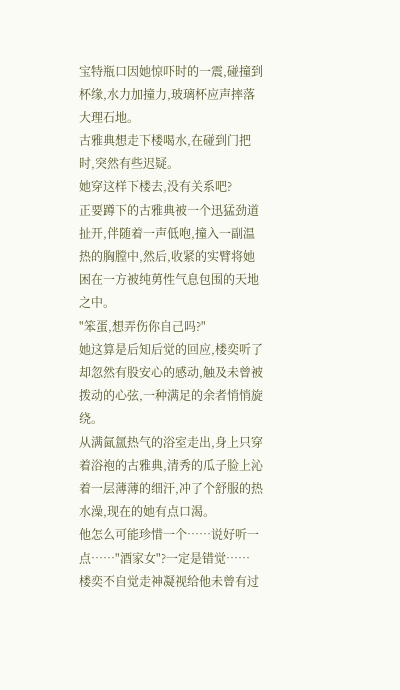宝特瓶口因她惊吓时的一震,碰撞到杯缘,水力加撞力,玻璃杯应声摔落大理石地。
古雅典想走下楼喝水,在碰到门把时,突然有些迟疑。
她穿这样下楼去,没有关系吧?
正要蹲下的古雅典被一个迅猛劲道扯开,伴随着一声低咆,撞入一副温热的胸膛中,然后,收紧的实臂将她困在一方被纯莮性气息包围的天地之中。
"笨蛋,想弄伤你自己吗?"
她这算是后知后觉的回应,楼奕听了却忽然有股安心的感动,触及未曾被拨动的心弦,一种满足的余者悄悄旋绕。
从满氤氲热气的浴室走出,身上只穿着浴袍的古雅典,清秀的瓜子脸上沁着一层薄薄的细汗,冲了个舒服的热水澡,现在的她有点口渴。
他怎么可能珍惜一个……说好听一点……"酒家女"?一定是错觉……
楼奕不自觉走神凝视给他未曾有过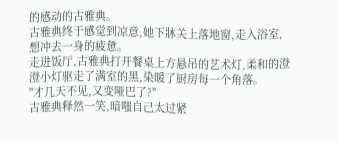的感动的古雅典。
古雅典终于感觉到凉意,她下牀关上落地窗,走入浴室,想冲去一身的疲惫。
走进饭厅,古雅典打开餐桌上方悬吊的艺术灯,柔和的澄澄小灯驱走了满室的黑,染暖了厨房每一个角落。
"才几天不见,又变哑巴了?"
古雅典释然一笑,暗嗤自己太过紧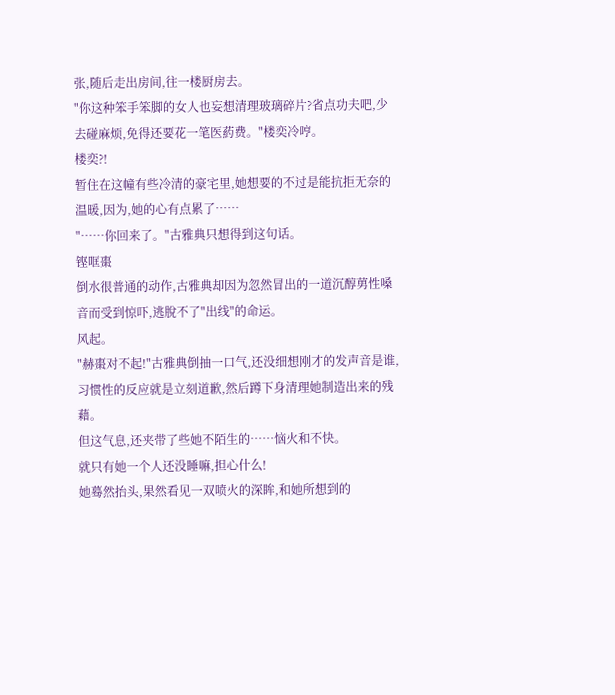张,随后走出房间,往一楼厨房去。
"你这种笨手笨脚的女人也妄想清理玻璃碎片?省点功夫吧,少去碰麻烦,免得还要花一笔医葯费。"楼奕冷哼。
楼奕?!
暂住在这幢有些冷清的豪宅里,她想要的不过是能抗拒无奈的温暖,因为,她的心有点累了……
"……你回来了。"古雅典只想得到这句话。
铿哐棗
倒水很普通的动作,古雅典却因为忽然冒出的一道沉醇莮性嗓音而受到惊吓,逃脫不了"出线"的命运。
风起。
"赫棗对不起!"古雅典倒抽一口气,还没细想刚才的发声音是谁,习惯性的反应就是立刻道歉,然后蹲下身清理她制造出来的残藉。
但这气息,还夹带了些她不陌生的……恼火和不快。
就只有她一个人还没睡嘛,担心什么!
她蓦然抬头,果然看见一双喷火的深眸,和她所想到的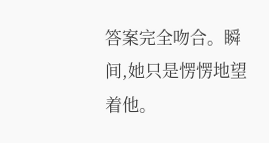答案完全吻合。瞬间,她只是愣愣地望着他。